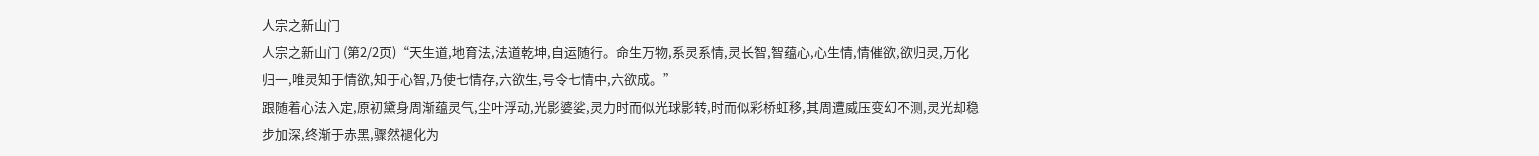人宗之新山门
人宗之新山门 (第2/2页)“天生道,地育法,法道乾坤,自运随行。命生万物,系灵系情,灵长智,智蕴心,心生情,情催欲,欲归灵,万化归一,唯灵知于情欲,知于心智,乃使七情存,六欲生,号令七情中,六欲成。”
跟随着心法入定,原初黛身周渐蕴灵气,尘叶浮动,光影婆娑,灵力时而似光球影转,时而似彩桥虹移,其周遭威压变幻不测,灵光却稳步加深,终渐于赤黑,骤然褪化为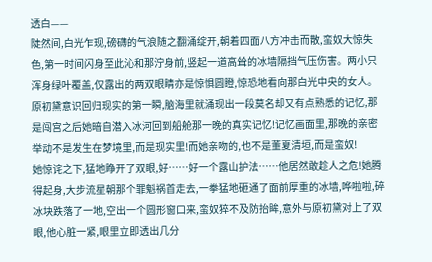透白——
陡然间,白光乍现,磅礴的气浪随之翻涌绽开,朝着四面八方冲击而散,蛮奴大惊失色,第一时间闪身至此沁和那泞身前,竖起一道高耸的冰墙隔挡气压伤害。两小只浑身绿叶覆盖,仅露出的两双眼睛亦是惊惧圆瞪,惊恐地看向那白光中央的女人。
原初黛意识回归现实的第一瞬,脑海里就涌现出一段莫名却又有点熟悉的记忆,那是闯宫之后她暗自潜入冰河回到船舱那一晚的真实记忆!记忆画面里,那晚的亲密举动不是发生在梦境里,而是现实里!而她亲吻的,也不是董夏清垣,而是蛮奴!
她惊诧之下,猛地睁开了双眼,好……好一个露山护法……他居然敢趁人之危!她腾得起身,大步流星朝那个罪魁祸首走去,一拳猛地砸通了面前厚重的冰墙,哗啦啦,碎冰块跌落了一地,空出一个圆形窗口来,蛮奴猝不及防抬眸,意外与原初黛对上了双眼,他心脏一紧,眼里立即透出几分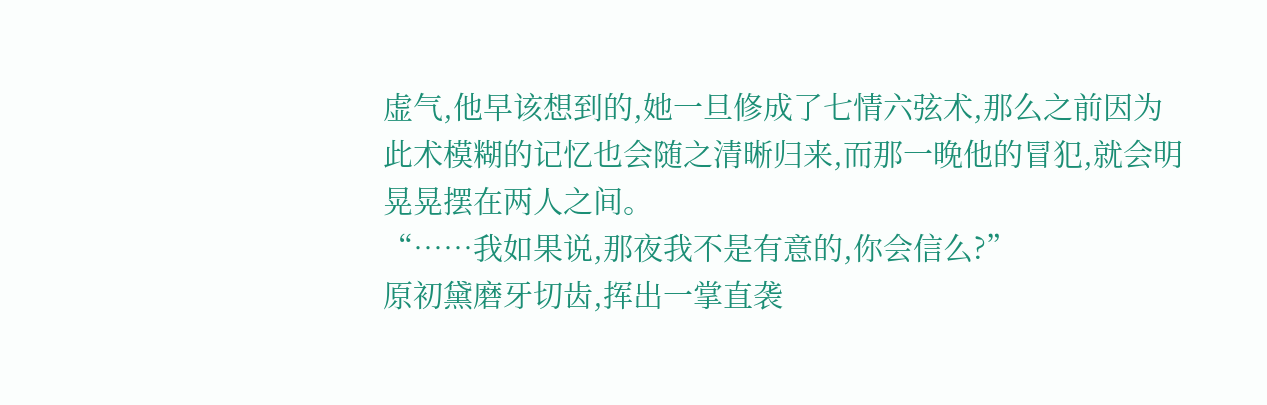虚气,他早该想到的,她一旦修成了七情六弦术,那么之前因为此术模糊的记忆也会随之清晰归来,而那一晚他的冒犯,就会明晃晃摆在两人之间。
“……我如果说,那夜我不是有意的,你会信么?”
原初黛磨牙切齿,挥出一掌直袭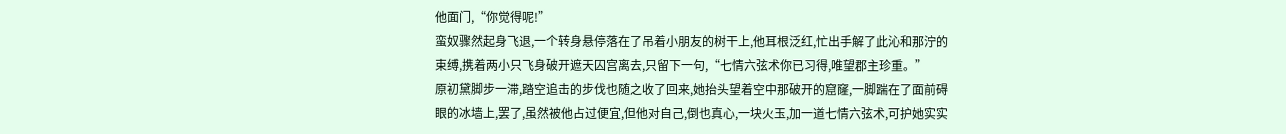他面门,“你觉得呢!”
蛮奴骤然起身飞退,一个转身悬停落在了吊着小朋友的树干上,他耳根泛红,忙出手解了此沁和那泞的束缚,携着两小只飞身破开遮天囚宫离去,只留下一句,“七情六弦术你已习得,唯望郡主珍重。”
原初黛脚步一滞,踏空追击的步伐也随之收了回来,她抬头望着空中那破开的窟窿,一脚踹在了面前碍眼的冰墙上,罢了,虽然被他占过便宜,但他对自己,倒也真心,一块火玉,加一道七情六弦术,可护她实实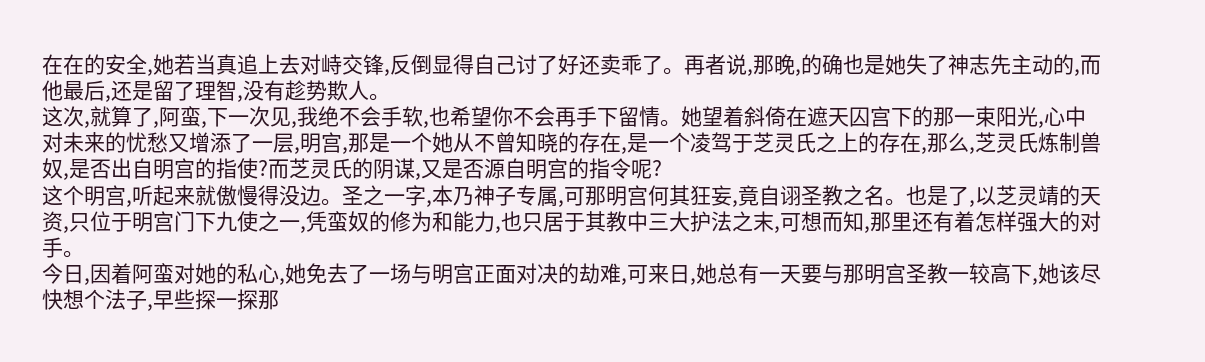在在的安全,她若当真追上去对峙交锋,反倒显得自己讨了好还卖乖了。再者说,那晚,的确也是她失了神志先主动的,而他最后,还是留了理智,没有趁势欺人。
这次,就算了,阿蛮,下一次见,我绝不会手软,也希望你不会再手下留情。她望着斜倚在遮天囚宫下的那一束阳光,心中对未来的忧愁又增添了一层,明宫,那是一个她从不曾知晓的存在,是一个凌驾于芝灵氏之上的存在,那么,芝灵氏炼制兽奴,是否出自明宫的指使?而芝灵氏的阴谋,又是否源自明宫的指令呢?
这个明宫,听起来就傲慢得没边。圣之一字,本乃神子专属,可那明宫何其狂妄,竟自诩圣教之名。也是了,以芝灵靖的天资,只位于明宫门下九使之一,凭蛮奴的修为和能力,也只居于其教中三大护法之末,可想而知,那里还有着怎样强大的对手。
今日,因着阿蛮对她的私心,她免去了一场与明宫正面对决的劫难,可来日,她总有一天要与那明宫圣教一较高下,她该尽快想个法子,早些探一探那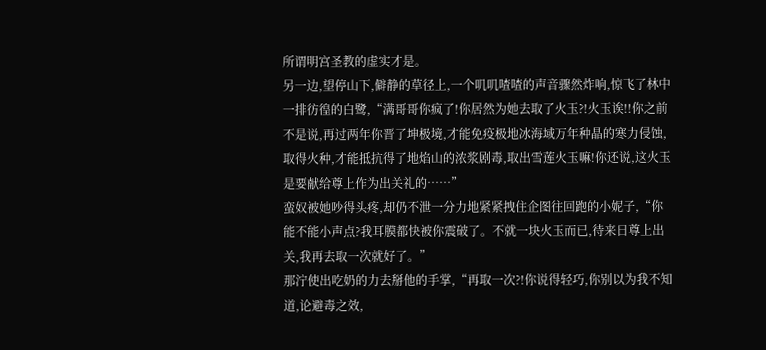所谓明宫圣教的虚实才是。
另一边,望停山下,僻静的草径上,一个叽叽喳喳的声音骤然炸响,惊飞了林中一排彷徨的白鹭,“满哥哥你疯了!你居然为她去取了火玉?!火玉诶!!你之前不是说,再过两年你晋了坤极境,才能免疫极地冰海域万年种晶的寒力侵蚀,取得火种,才能抵抗得了地焰山的浓浆剧毒,取出雪莲火玉嘛!你还说,这火玉是要献给尊上作为出关礼的……”
蛮奴被她吵得头疼,却仍不泄一分力地紧紧拽住企图往回跑的小妮子,“你能不能小声点?我耳膜都快被你震破了。不就一块火玉而已,待来日尊上出关,我再去取一次就好了。”
那泞使出吃奶的力去掰他的手掌,“再取一次?!你说得轻巧,你别以为我不知道,论避毒之效,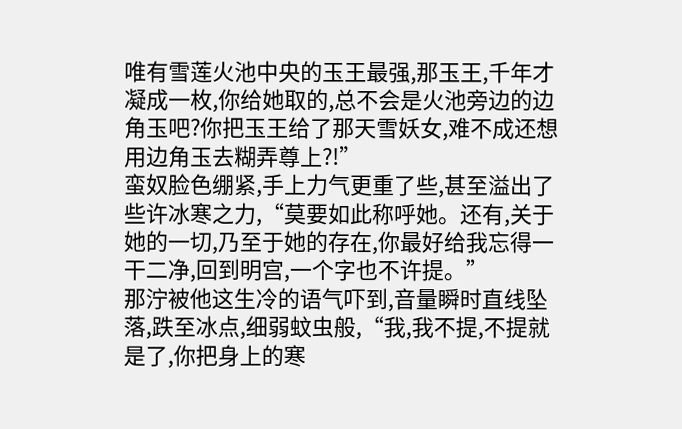唯有雪莲火池中央的玉王最强,那玉王,千年才凝成一枚,你给她取的,总不会是火池旁边的边角玉吧?你把玉王给了那天雪妖女,难不成还想用边角玉去糊弄尊上?!”
蛮奴脸色绷紧,手上力气更重了些,甚至溢出了些许冰寒之力,“莫要如此称呼她。还有,关于她的一切,乃至于她的存在,你最好给我忘得一干二净,回到明宫,一个字也不许提。”
那泞被他这生冷的语气吓到,音量瞬时直线坠落,跌至冰点,细弱蚊虫般,“我,我不提,不提就是了,你把身上的寒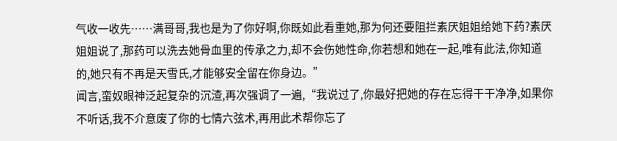气收一收先……满哥哥,我也是为了你好啊,你既如此看重她,那为何还要阻拦素厌姐姐给她下药?素厌姐姐说了,那药可以洗去她骨血里的传承之力,却不会伤她性命,你若想和她在一起,唯有此法,你知道的,她只有不再是天雪氏,才能够安全留在你身边。”
闻言,蛮奴眼神泛起复杂的沉渣,再次强调了一遍,“我说过了,你最好把她的存在忘得干干净净,如果你不听话,我不介意废了你的七情六弦术,再用此术帮你忘了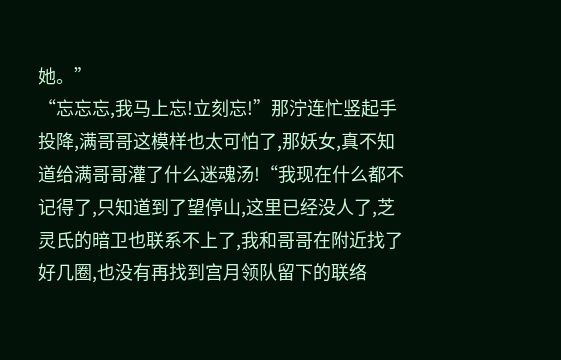她。”
“忘忘忘,我马上忘!立刻忘!”那泞连忙竖起手投降,满哥哥这模样也太可怕了,那妖女,真不知道给满哥哥灌了什么迷魂汤!“我现在什么都不记得了,只知道到了望停山,这里已经没人了,芝灵氏的暗卫也联系不上了,我和哥哥在附近找了好几圈,也没有再找到宫月领队留下的联络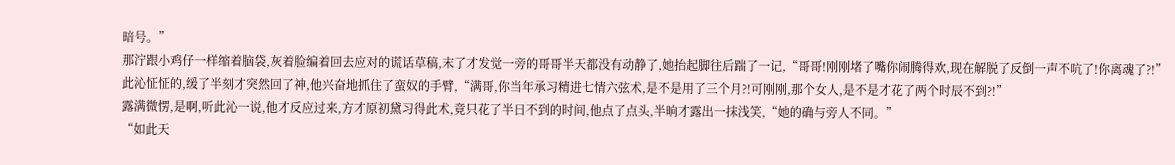暗号。”
那泞跟小鸡仔一样缩着脑袋,灰着脸编着回去应对的谎话草稿,末了才发觉一旁的哥哥半天都没有动静了,她抬起脚往后踹了一记,“哥哥!刚刚堵了嘴你闹腾得欢,现在解脱了反倒一声不吭了!你离魂了?!”
此沁怔怔的,缓了半刻才突然回了神,他兴奋地抓住了蛮奴的手臂,“满哥,你当年承习精进七情六弦术,是不是用了三个月?!可刚刚,那个女人,是不是才花了两个时辰不到?!”
露满微愣,是啊,听此沁一说,他才反应过来,方才原初黛习得此术,竟只花了半日不到的时间,他点了点头,半晌才露出一抹浅笑,“她的确与旁人不同。”
“如此天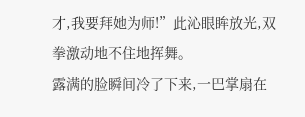才,我要拜她为师!”此沁眼眸放光,双拳激动地不住地挥舞。
露满的脸瞬间冷了下来,一巴掌扇在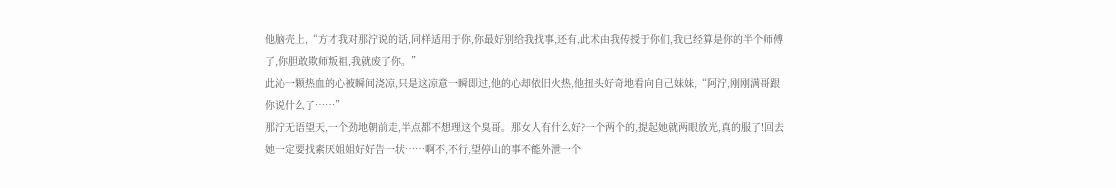他脑壳上,“方才我对那泞说的话,同样适用于你,你最好别给我找事,还有,此术由我传授于你们,我已经算是你的半个师傅了,你胆敢欺师叛祖,我就废了你。”
此沁一颗热血的心被瞬间浇凉,只是这凉意一瞬即过,他的心却依旧火热,他扭头好奇地看向自己妹妹,“阿泞,刚刚满哥跟你说什么了……”
那泞无语望天,一个劲地朝前走,半点都不想理这个臭哥。那女人有什么好?一个两个的,提起她就两眼放光,真的服了!回去她一定要找素厌姐姐好好告一状……啊不,不行,望停山的事不能外泄一个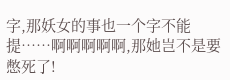字,那妖女的事也一个字不能提……啊啊啊啊啊,那她岂不是要憋死了!